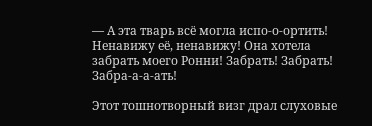— А эта тварь всё могла испо-о-ортить! Ненавижу её, ненавижу! Она хотела забрать моего Ронни! Забрать! Забрать! Забра-а-а-ать!

Этот тошнотворный визг драл слуховые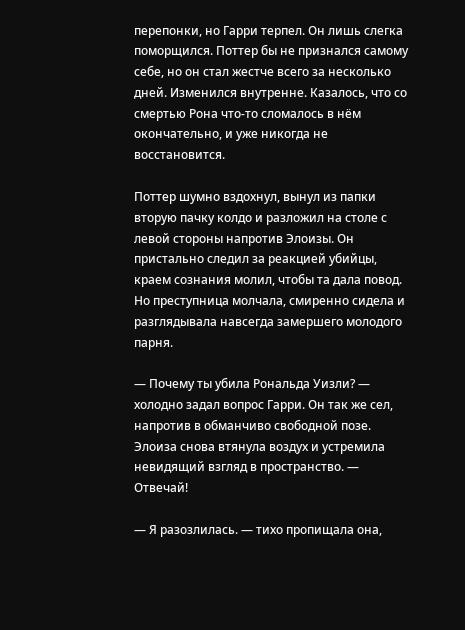перепонки, но Гарри терпел. Он лишь слегка поморщился. Поттер бы не признался самому себе, но он стал жестче всего за несколько дней. Изменился внутренне. Казалось, что со смертью Рона что-то сломалось в нём окончательно, и уже никогда не восстановится.

Поттер шумно вздохнул, вынул из папки вторую пачку колдо и разложил на столе с левой стороны напротив Элоизы. Он пристально следил за реакцией убийцы, краем сознания молил, чтобы та дала повод. Но преступница молчала, смиренно сидела и разглядывала навсегда замершего молодого парня.

— Почему ты убила Рональда Уизли? — холодно задал вопрос Гарри. Он так же сел, напротив в обманчиво свободной позе. Элоиза снова втянула воздух и устремила невидящий взгляд в пространство. — Отвечай!

— Я разозлилась. — тихо пропищала она,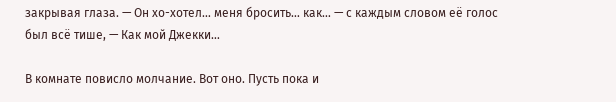закрывая глаза. — Он хо-хотел… меня бросить… как… — с каждым словом её голос был всё тише, — Как мой Джекки…

В комнате повисло молчание. Вот оно. Пусть пока и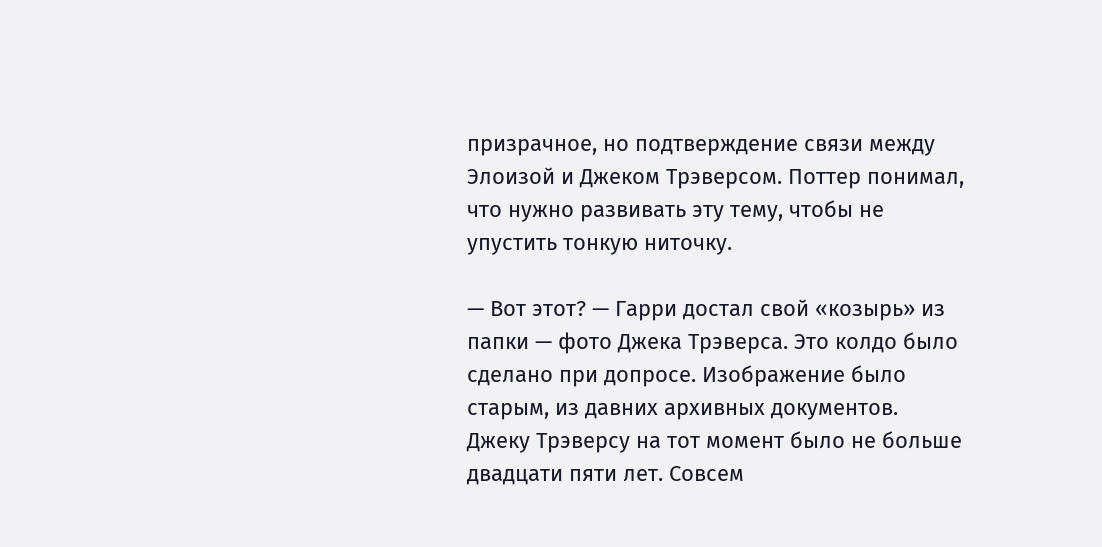призрачное, но подтверждение связи между Элоизой и Джеком Трэверсом. Поттер понимал, что нужно развивать эту тему, чтобы не упустить тонкую ниточку.

— Вот этот? — Гарри достал свой «козырь» из папки — фото Джека Трэверса. Это колдо было сделано при допросе. Изображение было старым, из давних архивных документов. Джеку Трэверсу на тот момент было не больше двадцати пяти лет. Совсем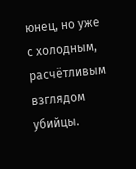юнец, но уже с холодным, расчётливым взглядом убийцы.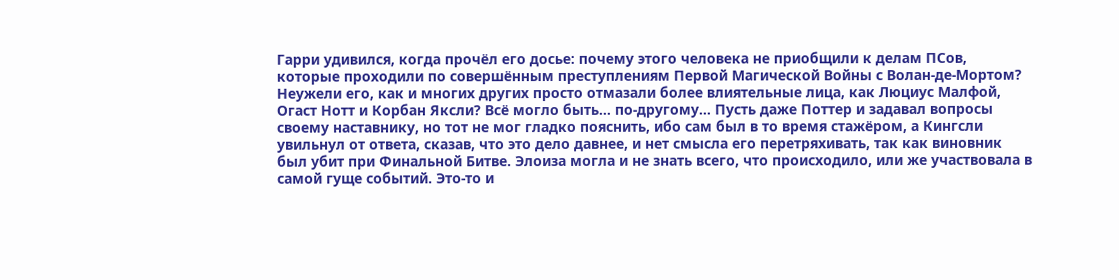Гарри удивился, когда прочёл его досье: почему этого человека не приобщили к делам ПСов, которые проходили по совершённым преступлениям Первой Магической Войны с Волан-де-Мортом? Неужели его, как и многих других просто отмазали более влиятельные лица, как Люциус Малфой, Огаст Нотт и Корбан Яксли? Всё могло быть… по-другому… Пусть даже Поттер и задавал вопросы своему наставнику, но тот не мог гладко пояснить, ибо сам был в то время стажёром, а Кингсли увильнул от ответа, сказав, что это дело давнее, и нет смысла его перетряхивать, так как виновник был убит при Финальной Битве. Элоиза могла и не знать всего, что происходило, или же участвовала в самой гуще событий. Это-то и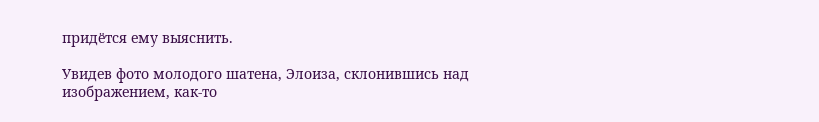придётся ему выяснить.

Увидев фото молодого шатена, Элоиза, склонившись над изображением, как-то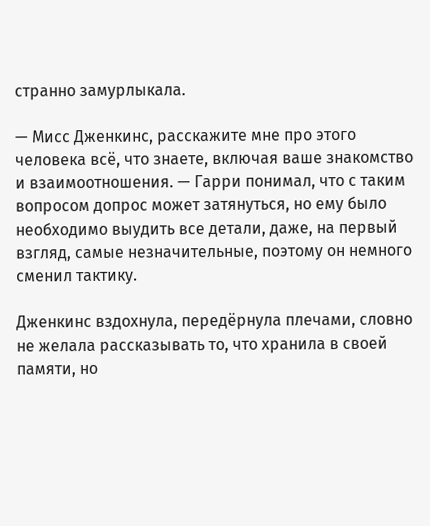странно замурлыкала.

— Мисс Дженкинс, расскажите мне про этого человека всё, что знаете, включая ваше знакомство и взаимоотношения. — Гарри понимал, что с таким вопросом допрос может затянуться, но ему было необходимо выудить все детали, даже, на первый взгляд, самые незначительные, поэтому он немного сменил тактику.

Дженкинс вздохнула, передёрнула плечами, словно не желала рассказывать то, что хранила в своей памяти, но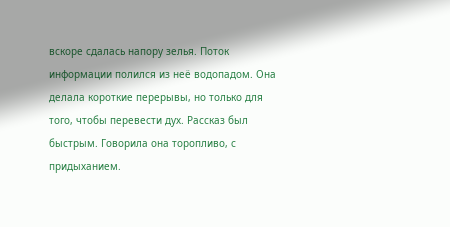вскоре сдалась напору зелья. Поток информации полился из неё водопадом. Она делала короткие перерывы, но только для того, чтобы перевести дух. Рассказ был быстрым. Говорила она торопливо, с придыханием.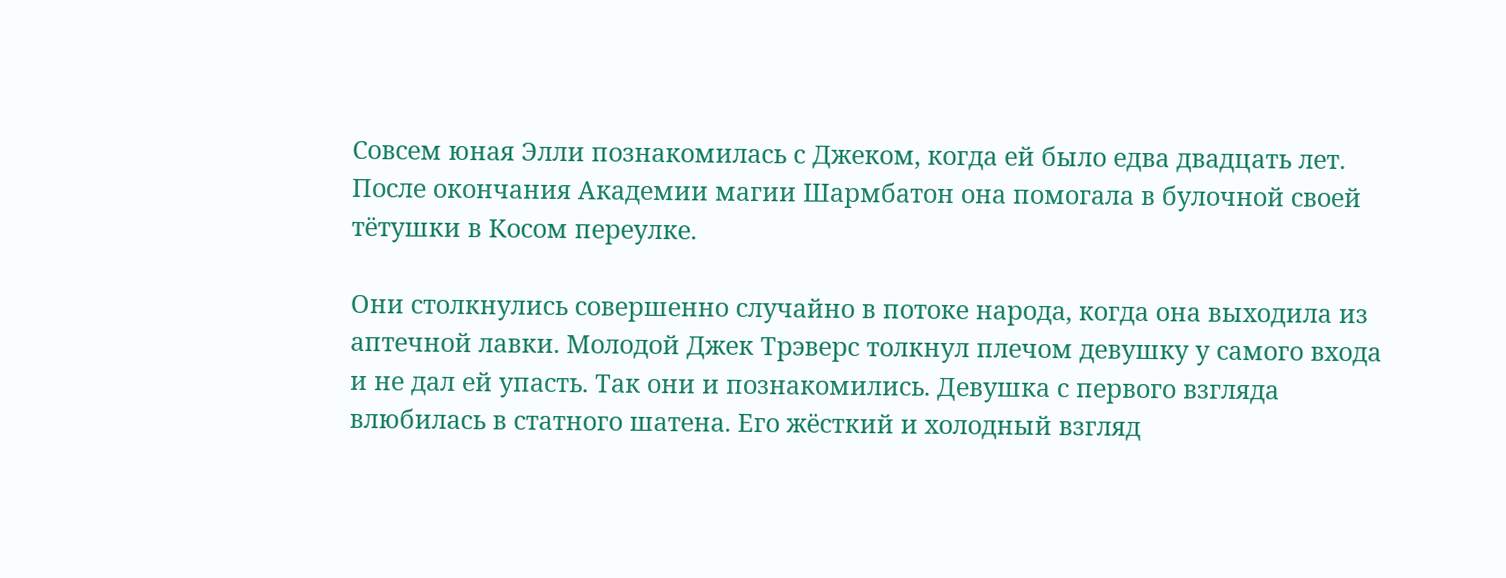Совсем юная Элли познакомилась с Джеком, когда ей было едва двадцать лет. После окончания Академии магии Шармбатон она помогала в булочной своей тётушки в Косом переулке.

Они столкнулись совершенно случайно в потоке народа, когда она выходила из аптечной лавки. Молодой Джек Трэверс толкнул плечом девушку у самого входа и не дал ей упасть. Так они и познакомились. Девушка с первого взгляда влюбилась в статного шатена. Его жёсткий и холодный взгляд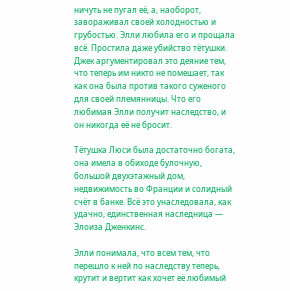ничуть не пугал её, а, наоборот, завораживал своей холодностью и грубостью. Элли любила его и прощала всё. Простила даже убийство тётушки. Джек аргументировал это деяние тем, что теперь им никто не помешает, так как она была против такого суженого для своей племянницы. Что его любимая Элли получит наследство, и он никогда её не бросит.

Тётушка Люси была достаточно богата, она имела в обиходе булочную, большой двухэтажный дом, недвижимость во Франции и солидный счёт в банке. Всё это унаследовала, как удачно, единственная наследница — Элоиза Дженкинс.

Элли понимала, что всем тем, что перешло к ней по наследству теперь, крутит и вертит как хочет её любимый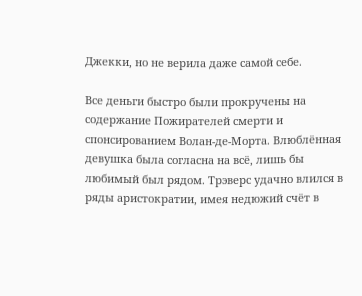Джекки, но не верила даже самой себе.

Все деньги быстро были прокручены на содержание Пожирателей смерти и спонсированием Волан-де-Морта. Влюблённая девушка была согласна на всё, лишь бы любимый был рядом. Трэверс удачно влился в ряды аристократии, имея недюжий счёт в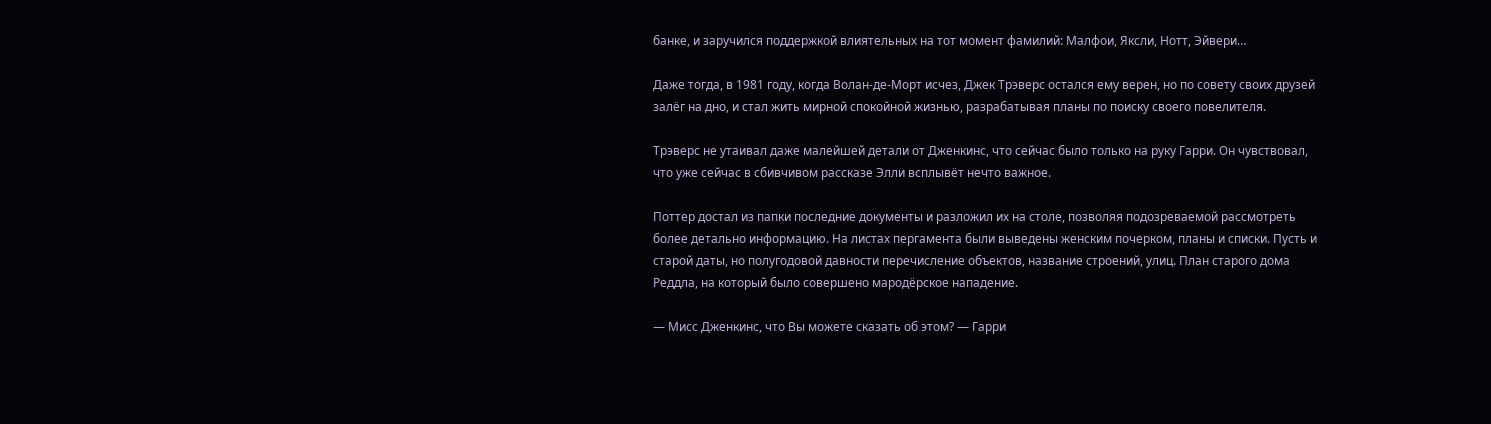банке, и заручился поддержкой влиятельных на тот момент фамилий: Малфои, Яксли, Нотт, Эйвери…

Даже тогда, в 1981 году, когда Волан-де-Морт исчез, Джек Трэверс остался ему верен, но по совету своих друзей залёг на дно, и стал жить мирной спокойной жизнью, разрабатывая планы по поиску своего повелителя.

Трэверс не утаивал даже малейшей детали от Дженкинс, что сейчас было только на руку Гарри. Он чувствовал, что уже сейчас в сбивчивом рассказе Элли всплывёт нечто важное.

Поттер достал из папки последние документы и разложил их на столе, позволяя подозреваемой рассмотреть более детально информацию. На листах пергамента были выведены женским почерком, планы и списки. Пусть и старой даты, но полугодовой давности перечисление объектов, название строений, улиц. План старого дома Реддла, на который было совершено мародёрское нападение.

— Мисс Дженкинс, что Вы можете сказать об этом? — Гарри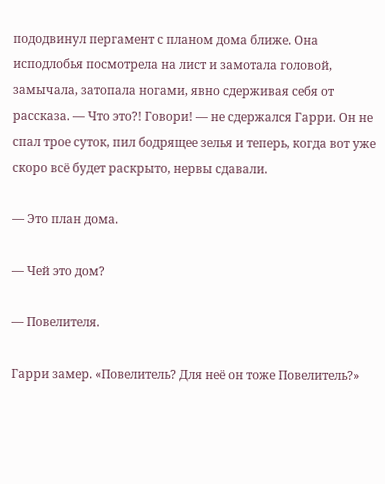пододвинул пергамент с планом дома ближе. Она исподлобья посмотрела на лист и замотала головой, замычала, затопала ногами, явно сдерживая себя от рассказа. — Что это?! Говори! — не сдержался Гарри. Он не спал трое суток, пил бодрящее зелья и теперь, когда вот уже скоро всё будет раскрыто, нервы сдавали.

— Это план дома.

— Чей это дом?

— Повелителя.

Гарри замер. «Повелитель? Для неё он тоже Повелитель?»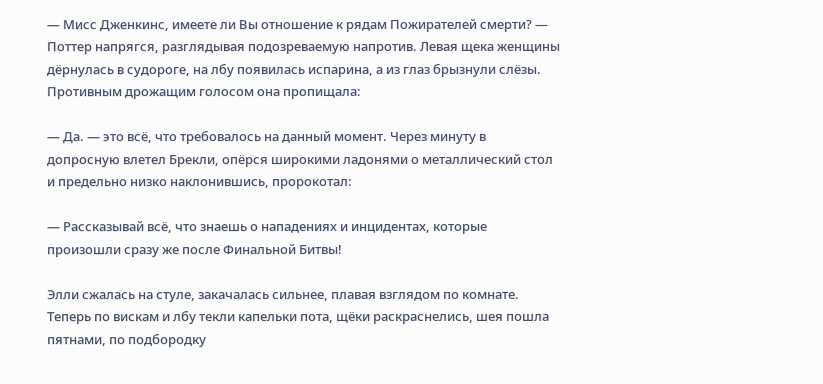— Мисс Дженкинс, имеете ли Вы отношение к рядам Пожирателей смерти? — Поттер напрягся, разглядывая подозреваемую напротив. Левая щека женщины дёрнулась в судороге, на лбу появилась испарина, а из глаз брызнули слёзы. Противным дрожащим голосом она пропищала:

— Да. — это всё, что требовалось на данный момент. Через минуту в допросную влетел Брекли, опёрся широкими ладонями о металлический стол и предельно низко наклонившись, пророкотал:

— Рассказывай всё, что знаешь о нападениях и инцидентах, которые произошли сразу же после Финальной Битвы!

Элли сжалась на стуле, закачалась сильнее, плавая взглядом по комнате. Теперь по вискам и лбу текли капельки пота, щёки раскраснелись, шея пошла пятнами, по подбородку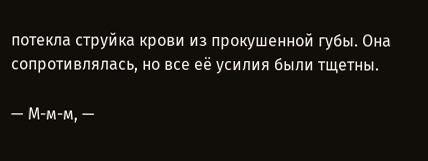потекла струйка крови из прокушенной губы. Она сопротивлялась, но все её усилия были тщетны.

— М-м-м, —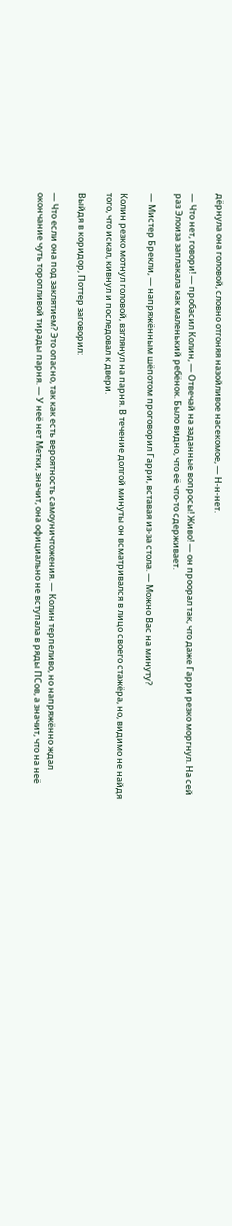дёрнула она головой, словно отгоняя назойливое насекомое, — Н-н-нет.

— Что нет, говори! — пробасил Колин, — Отвечай на заданные вопросы! Живо! — он проорал так, что даже Гарри резко моргнул. На сей раз Элоиза заплакала как маленький ребёнок. Было видно, что её что-то сдерживает.

— Мистер Брекли, — напряжённым шёпотом проговорил Гарри, вставая из-за стола. — Можно Вас на минуту?

Колин резко мотнул головой, взглянул на парня. В течение долгой минуты он всматривался в лицо своего стажёра, но, видимо не найдя того, что искал, кивнул и последовал к двери.

Выйдя в коридор, Поттер заговорил:

— Что если она под заклятием? Это опасно, так как есть вероятность самоуничтожения. — Колин терпеливо, но напряжённо ждал окончание чуть торопливой тирады парня. — У неё нет Метки, значит, она официально не вступала в ряды ПСов, а значит, что на неё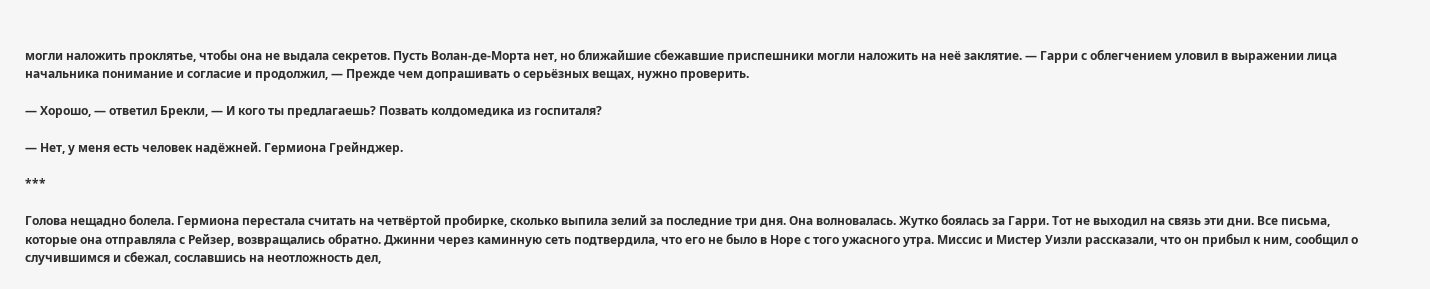могли наложить проклятье, чтобы она не выдала секретов. Пусть Волан-де-Морта нет, но ближайшие сбежавшие приспешники могли наложить на неё заклятие. — Гарри с облегчением уловил в выражении лица начальника понимание и согласие и продолжил, — Прежде чем допрашивать о серьёзных вещах, нужно проверить.

— Хорошо, — ответил Брекли, — И кого ты предлагаешь? Позвать колдомедика из госпиталя?

— Нет, у меня есть человек надёжней. Гермиона Грейнджер.

***

Голова нещадно болела. Гермиона перестала считать на четвёртой пробирке, сколько выпила зелий за последние три дня. Она волновалась. Жутко боялась за Гарри. Тот не выходил на связь эти дни. Все письма, которые она отправляла с Рейзер, возвращались обратно. Джинни через каминную сеть подтвердила, что его не было в Норе с того ужасного утра. Миссис и Мистер Уизли рассказали, что он прибыл к ним, сообщил о случившимся и сбежал, сославшись на неотложность дел,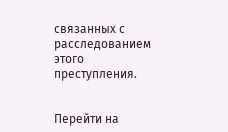связанных с расследованием этого преступления.


Перейти на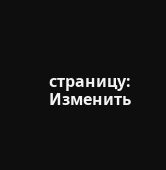страницу:
Изменить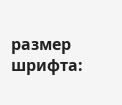размер шрифта: